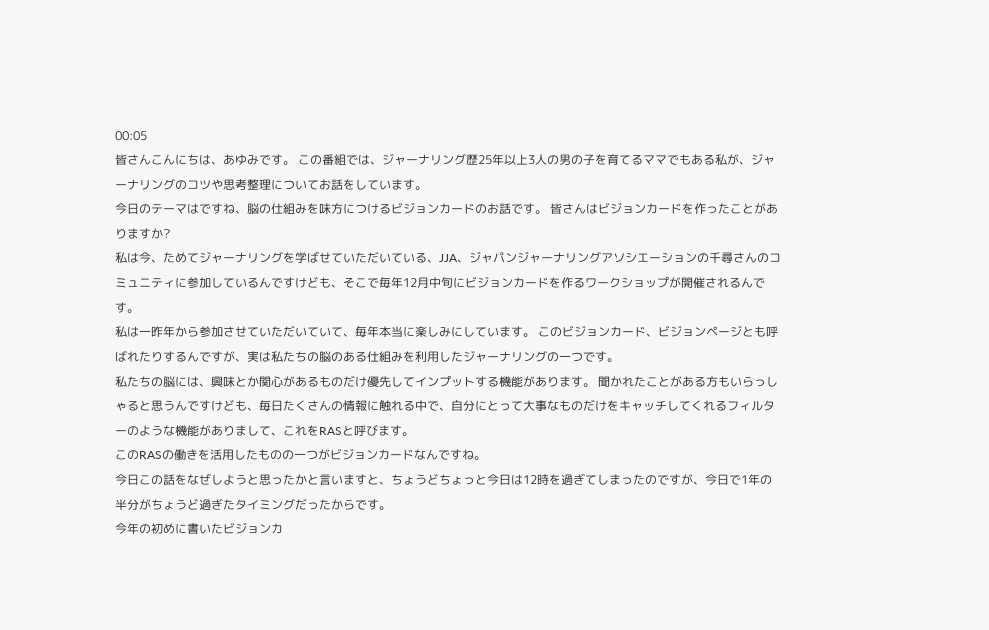00:05
皆さんこんにちは、あゆみです。 この番組では、ジャーナリング歴25年以上3人の男の子を育てるママでもある私が、ジャーナリングのコツや思考整理についてお話をしています。
今日のテーマはですね、脳の仕組みを味方につけるビジョンカードのお話です。 皆さんはビジョンカードを作ったことがありますか?
私は今、ためてジャーナリングを学ばせていただいている、JJA、ジャパンジャーナリングアソシエーションの千尋さんのコミュニティに参加しているんですけども、そこで毎年12月中旬にビジョンカードを作るワークショップが開催されるんです。
私は一昨年から参加させていただいていて、毎年本当に楽しみにしています。 このビジョンカード、ビジョンページとも呼ばれたりするんですが、実は私たちの脳のある仕組みを利用したジャーナリングの一つです。
私たちの脳には、興味とか関心があるものだけ優先してインプットする機能があります。 聞かれたことがある方もいらっしゃると思うんですけども、毎日たくさんの情報に触れる中で、自分にとって大事なものだけをキャッチしてくれるフィルターのような機能がありまして、これをRASと呼びます。
このRASの働きを活用したものの一つがビジョンカードなんですね。
今日この話をなぜしようと思ったかと言いますと、ちょうどちょっと今日は12時を過ぎてしまったのですが、今日で1年の半分がちょうど過ぎたタイミングだったからです。
今年の初めに書いたビジョンカ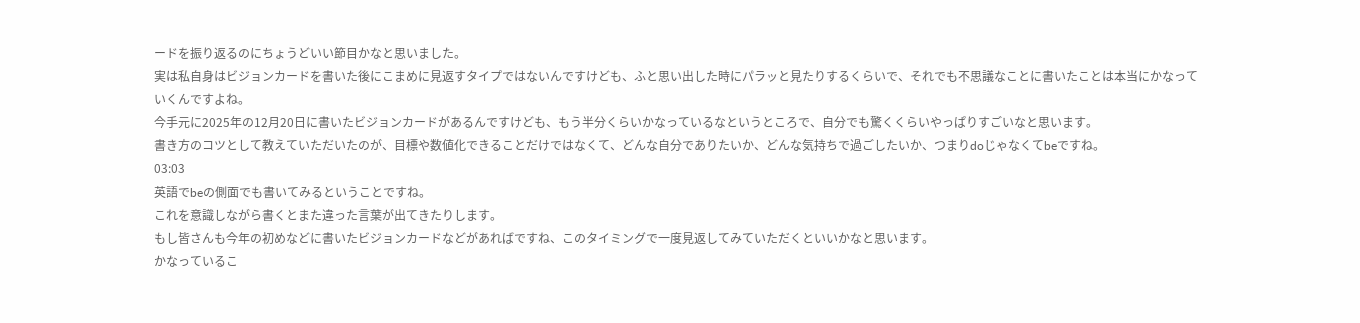ードを振り返るのにちょうどいい節目かなと思いました。
実は私自身はビジョンカードを書いた後にこまめに見返すタイプではないんですけども、ふと思い出した時にパラッと見たりするくらいで、それでも不思議なことに書いたことは本当にかなっていくんですよね。
今手元に2025年の12月20日に書いたビジョンカードがあるんですけども、もう半分くらいかなっているなというところで、自分でも驚くくらいやっぱりすごいなと思います。
書き方のコツとして教えていただいたのが、目標や数値化できることだけではなくて、どんな自分でありたいか、どんな気持ちで過ごしたいか、つまりdoじゃなくてbeですね。
03:03
英語でbeの側面でも書いてみるということですね。
これを意識しながら書くとまた違った言葉が出てきたりします。
もし皆さんも今年の初めなどに書いたビジョンカードなどがあればですね、このタイミングで一度見返してみていただくといいかなと思います。
かなっているこ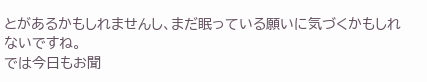とがあるかもしれませんし、まだ眠っている願いに気づくかもしれないですね。
では今日もお聞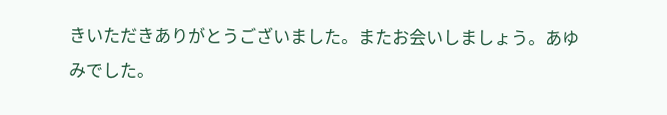きいただきありがとうございました。またお会いしましょう。あゆみでした。